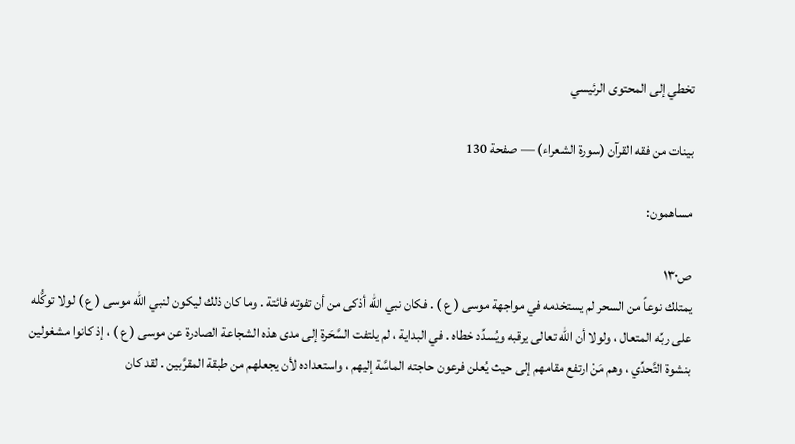تخطي إلى المحتوى الرئيسي

بينات من فقه القرآن (سورة الشعراء) — صفحة 130

مساهمون:

ص١٣٠
يمتلك نوعاً من السحر لم يستخدمه في مواجهة موسى ( ع ) . فكان نبي الله أذكى من أن تفوته فائتة . وما كان ذلك ليكون لنبي الله موسى ( ع ) لولا توكُّله على ربِّه المتعال ، ولولا أن الله تعالى يرقبه ويُسدِّد خطاه . في البداية ، لم يلتفت السَّحَرة إلى مدى هذه الشجاعة الصادرة عن موسى ( ع ) ، إذ كانوا مشغولين بنشوة التَّحدِّي ، وهم مَنْ ارتفع مقامهم إلى حيث يُعلن فرعون حاجته الماسَّة إليهم ، واستعداده لأن يجعلهم من طبقة المقرَّبين . لقد كان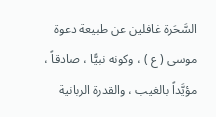السَّحَرة غافلين عن طبيعة دعوة موسى ( ع ) ، وكونه نبيًّا ، صادقاً ، مؤيَّداً بالغيب ، والقدرة الربانية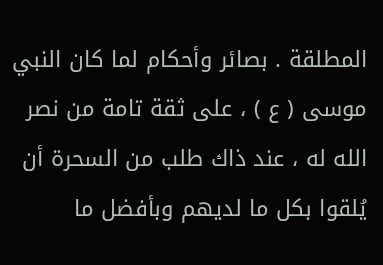المطلقة . بصائر وأحكام لما كان النبي موسى ( ع ) ، على ثقة تامة من نصر الله له ، عند ذاك طلب من السحرة أن يُلقوا بكل ما لديهم وبأفضل ما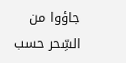جاؤوا من السِّحر حسب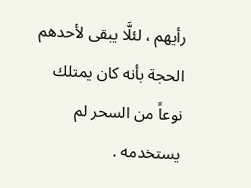رأيهم ، لئلَّا يبقى لأحدهم الحجة بأنه كان يمتلك نوعاً من السحر لم يستخدمه .